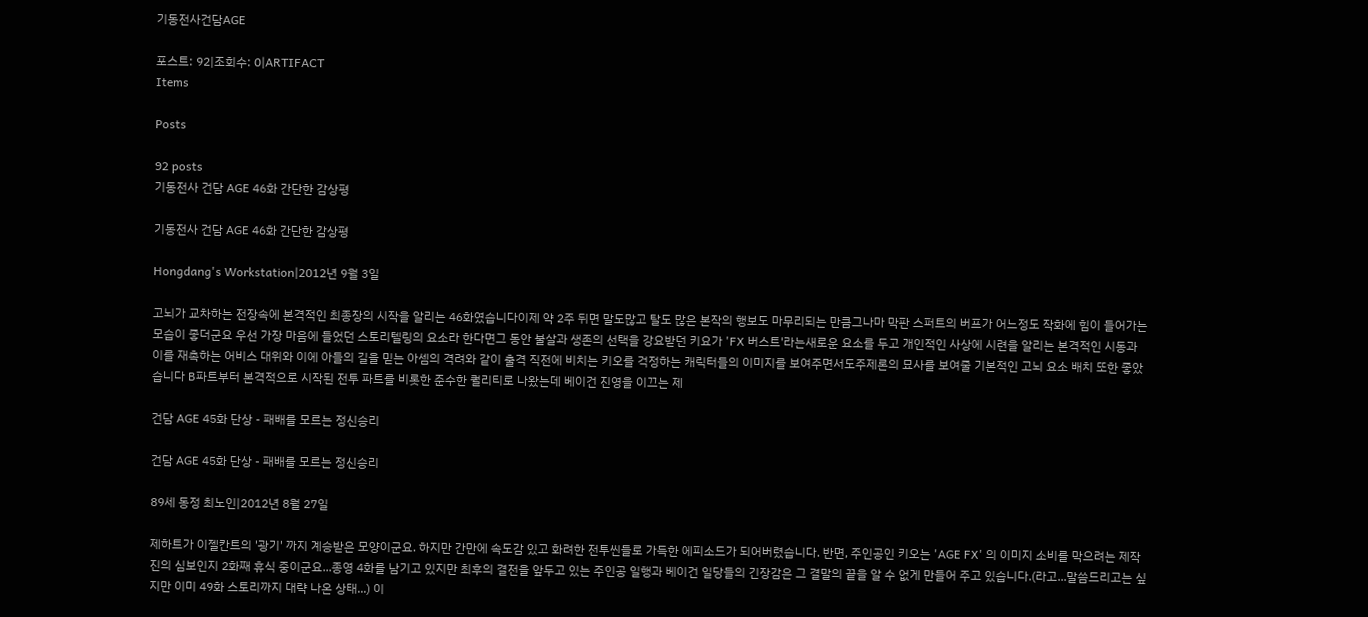기동전사건담AGE

포스트: 92|조회수: 0|ARTIFACT
Items

Posts

92 posts
기동전사 건담 AGE 46화 간단한 감상평

기동전사 건담 AGE 46화 간단한 감상평

Hongdang's Workstation|2012년 9월 3일

고뇌가 교차하는 전장속에 본격적인 최종장의 시작을 알리는 46화였습니다이제 약 2주 뒤면 말도많고 탈도 많은 본작의 행보도 마무리되는 만큼그나마 막판 스퍼트의 버프가 어느정도 작화에 힘이 들어가는 모습이 좋더군요 우선 가장 마음에 들었던 스토리텔링의 요소라 한다면그 동안 불살과 생존의 선택을 강요받던 키요가 'FX 버스트'라는새로운 요소를 두고 개인적인 사상에 시련을 알리는 본격적인 시동과 이를 재촉하는 어비스 대위와 이에 아들의 길을 믿는 아셈의 격려와 같이 출격 직전에 비치는 키오를 걱정하는 캐릭터들의 이미지를 보여주면서도주제론의 묘사를 보여줄 기본적인 고뇌 요소 배치 또한 좋았습니다 B파트부터 본격적으로 시작된 전투 파트를 비롯한 준수한 퀄리티로 나왔는데 베이건 진영을 이끄는 제

건담 AGE 45화 단상 - 패배를 모르는 정신승리

건담 AGE 45화 단상 - 패배를 모르는 정신승리

89세 동정 최노인|2012년 8월 27일

제하트가 이젤칸트의 '광기' 까지 계승받은 모양이군요. 하지만 간만에 속도감 있고 화려한 전투씬들로 가득한 에피소드가 되어버렸습니다. 반면, 주인공인 키오는 'AGE FX' 의 이미지 소비를 막으려는 제작진의 심보인지 2화째 휴식 중이군요...종영 4화를 남기고 있지만 최후의 결전을 앞두고 있는 주인공 일행과 베이건 일당들의 긴장감은 그 결말의 끝을 알 수 없게 만들어 주고 있습니다.(라고...말씀드리고는 싶지만 이미 49화 스토리까지 대략 나온 상태...) 이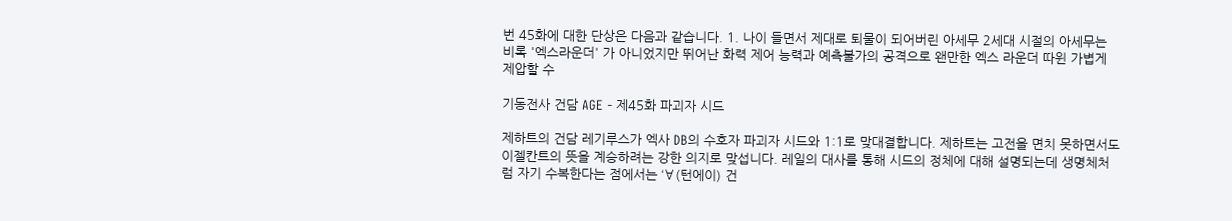번 45화에 대한 단상은 다음과 같습니다. 1. 나이 들면서 제대로 퇴물이 되어버린 아세무 2세대 시절의 아세무는 비록 '엑스라운더' 가 아니었지만 뛰어난 화력 제어 능력과 예측불가의 공격으로 왠만한 엑스 라운더 따윈 가볍게 제압할 수

기동전사 건담 AGE - 제45화 파괴자 시드

제하트의 건담 레기루스가 엑사 DB의 수호자 파괴자 시드와 1:1로 맞대결합니다. 제하트는 고전을 면치 못하면서도 이젤칸트의 뜻을 계승하려는 강한 의지로 맞섭니다. 레일의 대사를 통해 시드의 정체에 대해 설명되는데 생명체처럼 자기 수복한다는 점에서는 ‘∀(턴에이) 건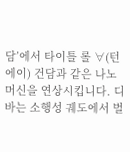담’에서 타이틀 롤 ∀(턴에이) 건담과 같은 나노 머신을 연상시킵니다. 디바는 소행성 궤도에서 벌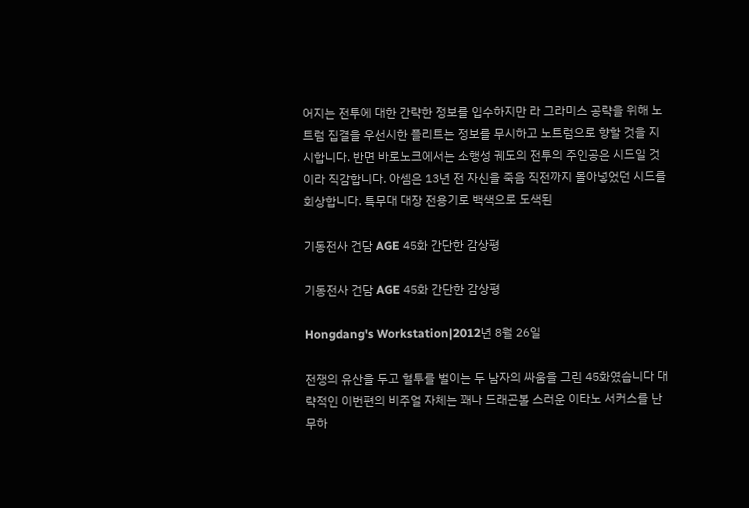어지는 전투에 대한 간략한 정보를 입수하지만 라 그라미스 공략을 위해 노트럼 집결을 우선시한 플리트는 정보를 무시하고 노트럼으로 향할 것을 지시합니다. 반면 바로노크에서는 소행성 궤도의 전투의 주인공은 시드일 것이라 직감합니다. 아셈은 13년 전 자신을 죽음 직전까지 몰아넣었던 시드를 회상합니다. 특무대 대장 전용기로 백색으로 도색된

기동전사 건담 AGE 45화 간단한 감상평

기동전사 건담 AGE 45화 간단한 감상평

Hongdang's Workstation|2012년 8월 26일

전쟁의 유산을 두고 혈투를 벌이는 두 남자의 싸움을 그린 45화였습니다 대략적인 이번편의 비주얼 자체는 꽤나 드래곤볼 스러운 이타노 서커스를 난무하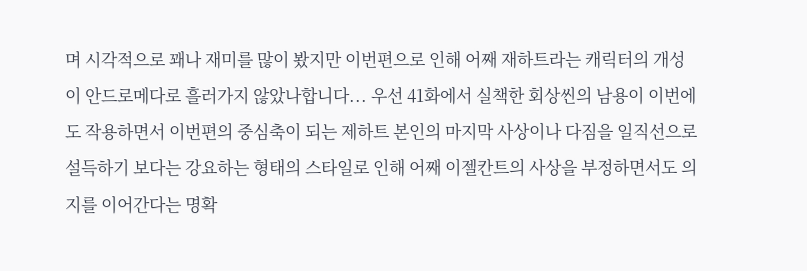며 시각적으로 꽤나 재미를 많이 봤지만 이번편으로 인해 어째 재하트라는 캐릭터의 개성이 안드로메다로 흘러가지 않았나합니다... 우선 41화에서 실책한 회상씬의 남용이 이번에도 작용하면서 이번편의 중심축이 되는 제하트 본인의 마지막 사상이나 다짐을 일직선으로 설득하기 보다는 강요하는 형태의 스타일로 인해 어째 이젤칸트의 사상을 부정하면서도 의지를 이어간다는 명확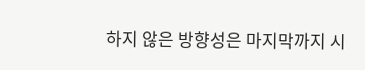하지 않은 방향성은 마지막까지 시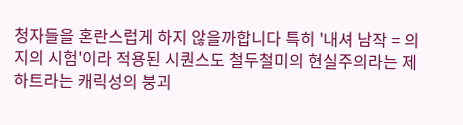청자들을 혼란스럽게 하지 않을까합니다 특히 '내셔 남작 = 의지의 시험'이라 적용된 시퀀스도 철두철미의 현실주의라는 제하트라는 캐릭성의 붕괴